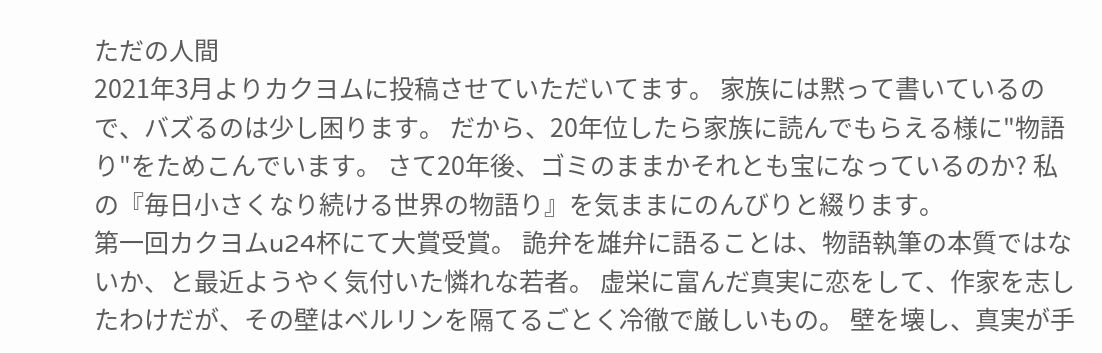ただの人間
2021年3月よりカクヨムに投稿させていただいてます。 家族には黙って書いているので、バズるのは少し困ります。 だから、20年位したら家族に読んでもらえる様に"物語り"をためこんでいます。 さて20年後、ゴミのままかそれとも宝になっているのか? 私の『毎日小さくなり続ける世界の物語り』を気ままにのんびりと綴ります。
第一回カクヨムu24杯にて大賞受賞。 詭弁を雄弁に語ることは、物語執筆の本質ではないか、と最近ようやく気付いた憐れな若者。 虚栄に富んだ真実に恋をして、作家を志したわけだが、その壁はベルリンを隔てるごとく冷徹で厳しいもの。 壁を壊し、真実が手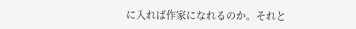に入れば作家になれるのか。それと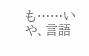も……いや、言語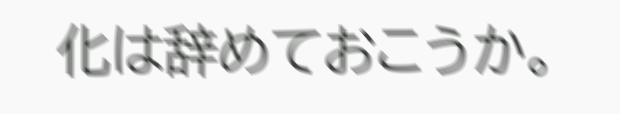化は辞めておこうか。